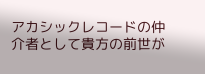アカシックレコードの仲介者として貴方の前世が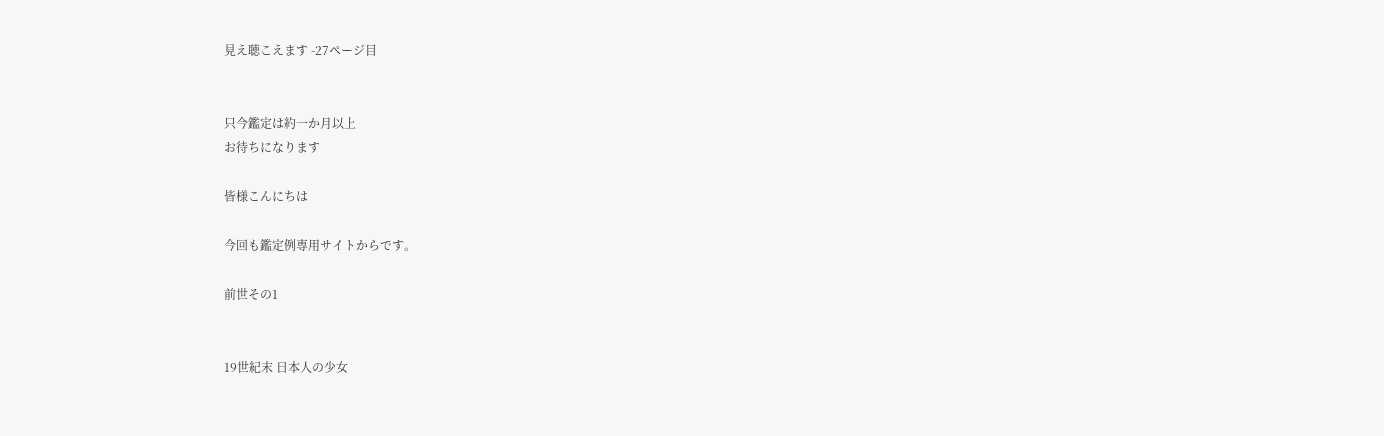見え聴こえます -27ページ目


只今鑑定は約一か月以上
お待ちになります

皆様こんにちは

今回も鑑定例専用サイトからです。

前世その1


19世紀末 日本人の少女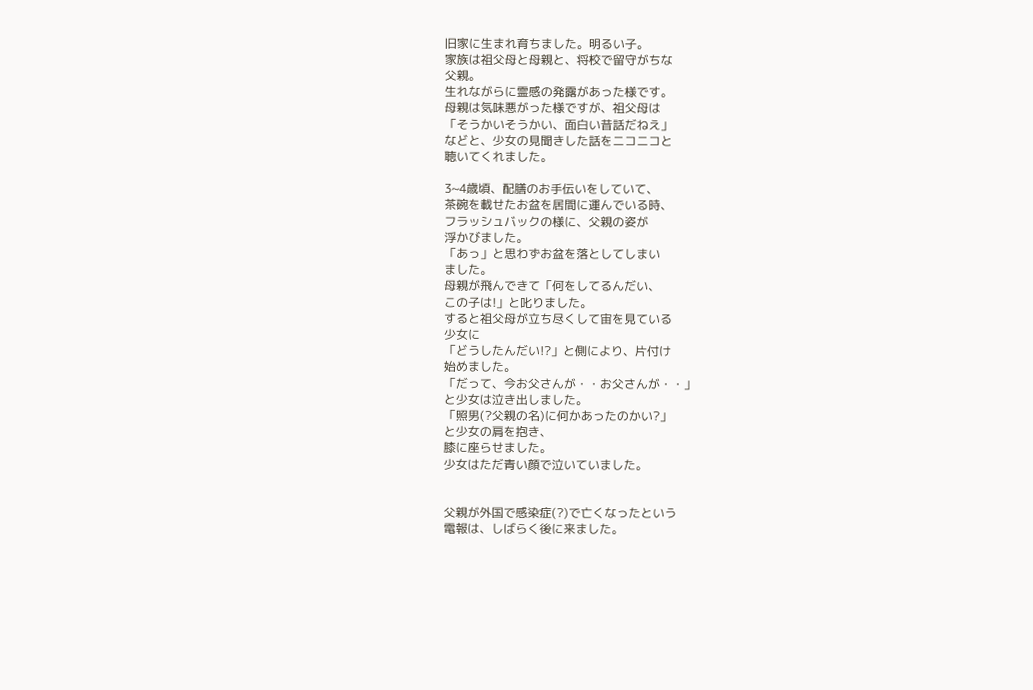旧家に生まれ育ちました。明るい子。
家族は祖父母と母親と、将校で留守がちな
父親。
生れながらに霊感の発露があった様です。
母親は気味悪がった様ですが、祖父母は
「そうかいそうかい、面白い昔話だねえ」
などと、少女の見聞きした話をニコニコと
聴いてくれました。

3~4歳頃、配膳のお手伝いをしていて、
茶碗を載せたお盆を居間に運んでいる時、
フラッシュバックの様に、父親の姿が
浮かびました。
「あっ」と思わずお盆を落としてしまい
ました。
母親が飛んできて「何をしてるんだい、
この子は!」と叱りました。
すると祖父母が立ち尽くして宙を見ている
少女に
「どうしたんだい!?」と側により、片付け
始めました。
「だって、今お父さんが・・お父さんが・・」
と少女は泣き出しました。
「照男(?父親の名)に何かあったのかい?」
と少女の肩を抱き、
膝に座らせました。
少女はただ青い顔で泣いていました。


父親が外国で感染症(?)で亡くなったという
電報は、しばらく後に来ました。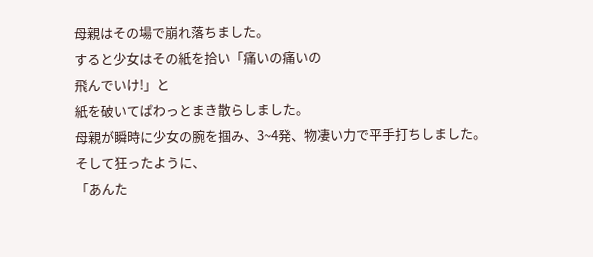母親はその場で崩れ落ちました。
すると少女はその紙を拾い「痛いの痛いの
飛んでいけ!」と
紙を破いてぱわっとまき散らしました。
母親が瞬時に少女の腕を掴み、3~4発、物凄い力で平手打ちしました。
そして狂ったように、
「あんた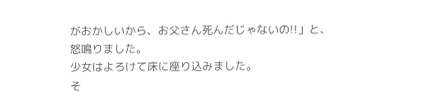がおかしいから、お父さん死んだじゃないの!!」と、
怒鳴りました。
少女はよろけて床に座り込みました。
そ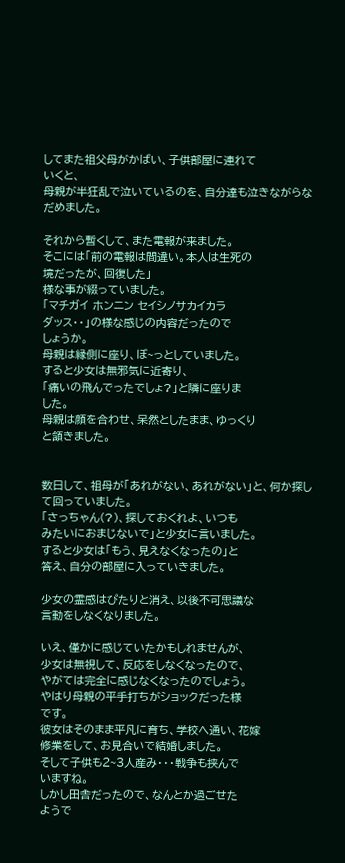してまた祖父母がかばい、子供部屋に連れて
いくと、
母親が半狂乱で泣いているのを、自分達も泣きながらなだめました。

それから暫くして、また電報が来ました。
そこには「前の電報は間違い。本人は生死の
境だったが、回復した」
様な事が綴っていました。
「マチガイ ホンニン セイシノサカイカラ
ダッス・・」の様な感じの内容だったので
しょうか。
母親は縁側に座り、ぼ~っとしていました。
すると少女は無邪気に近寄り、
「痛いの飛んでったでしょ?」と隣に座りま
した。
母親は顔を合わせ、呆然としたまま、ゆっくり
と頷きました。


数日して、祖母が「あれがない、あれがない」と、何か探して回っていました。
「さっちゃん(?)、探しておくれよ、いつも
みたいにおまじないで」と少女に言いました。
すると少女は「もう、見えなくなったの」と
答え、自分の部屋に入っていきました。

少女の霊感はぴたりと消え、以後不可思議な
言動をしなくなりました。

いえ、僅かに感じていたかもしれませんが、
少女は無視して、反応をしなくなったので、
やがては完全に感じなくなったのでしょう。
やはり母親の平手打ちがショックだった様
です。
彼女はそのまま平凡に育ち、学校へ通い、花嫁
修業をして、お見合いで結婚しました。
そして子供も2~3人産み・・・戦争も挟んで
いますね。
しかし田舎だったので、なんとか過ごせた
ようで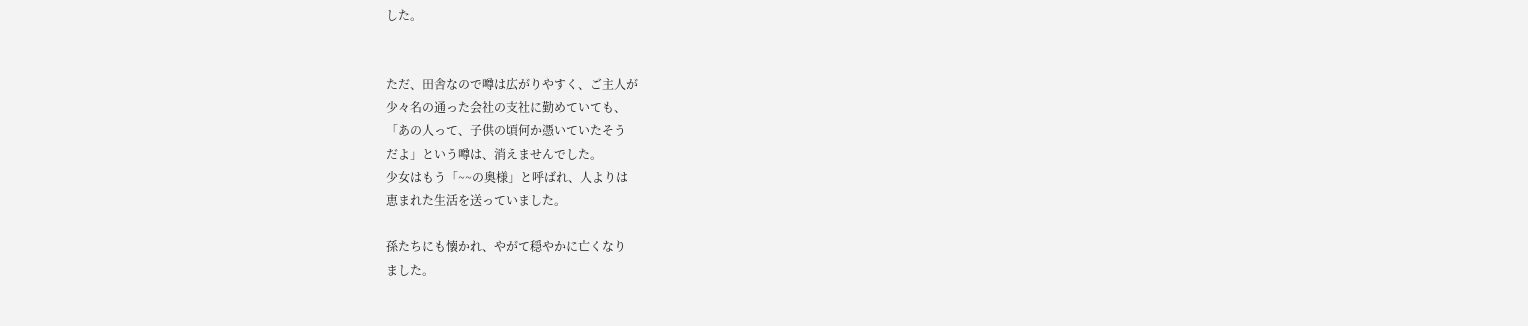した。


ただ、田舎なので噂は広がりやすく、ご主人が
少々名の通った会社の支社に勤めていても、
「あの人って、子供の頃何か憑いていたそう
だよ」という噂は、消えませんでした。
少女はもう「~~の奥様」と呼ばれ、人よりは
恵まれた生活を送っていました。

孫たちにも懐かれ、やがて穏やかに亡くなり
ました。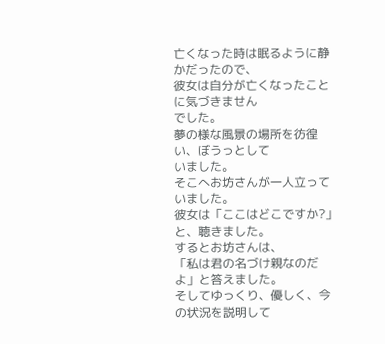亡くなった時は眠るように静かだったので、
彼女は自分が亡くなったことに気づきません
でした。
夢の様な風景の場所を彷徨い、ぼうっとして
いました。
そこへお坊さんが一人立っていました。
彼女は「ここはどこですか?」と、聴きました。
するとお坊さんは、
「私は君の名づけ親なのだよ」と答えました。
そしてゆっくり、優しく、今の状況を説明して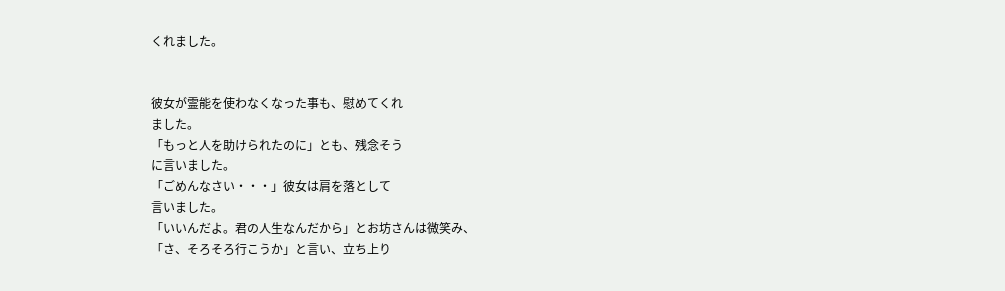くれました。


彼女が霊能を使わなくなった事も、慰めてくれ
ました。
「もっと人を助けられたのに」とも、残念そう
に言いました。
「ごめんなさい・・・」彼女は肩を落として
言いました。
「いいんだよ。君の人生なんだから」とお坊さんは微笑み、
「さ、そろそろ行こうか」と言い、立ち上り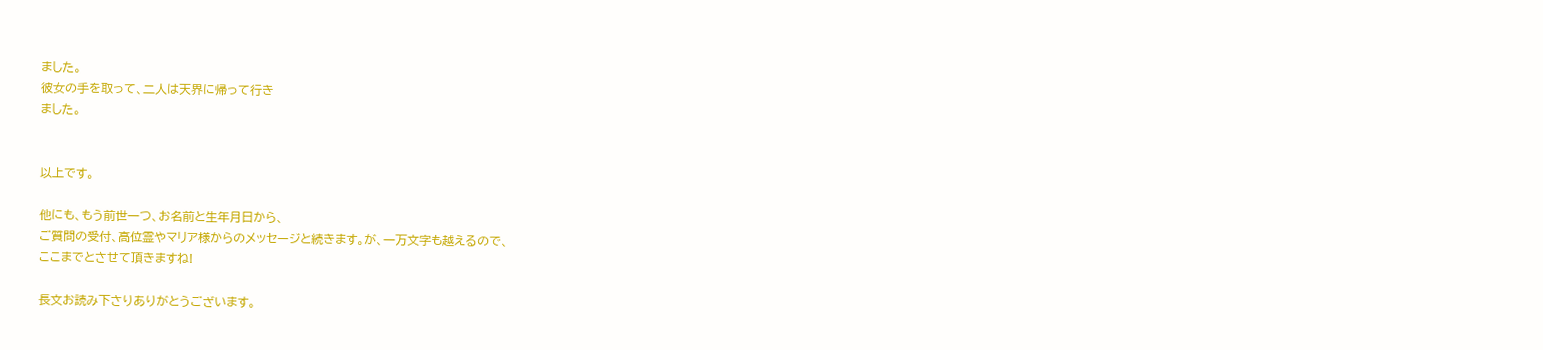ました。
彼女の手を取って、二人は天界に帰って行き
ました。


以上です。

他にも、もう前世一つ、お名前と生年月日から、
ご質問の受付、高位霊やマリア様からのメッセージと続きます。が、一万文字も越えるので、
ここまでとさせて頂きますね!

長文お読み下さりありがとうございます。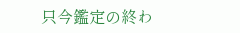只今鑑定の終わ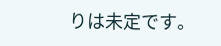りは未定です。